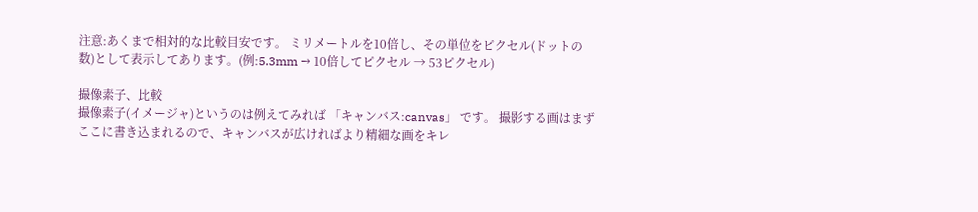注意:あくまで相対的な比較目安です。 ミリメートルを10倍し、その単位をピクセル(ドットの数)として表示してあります。(例:5.3mm → 10倍してピクセル → 53ピクセル)

撮像素子、比較
撮像素子(イメージャ)というのは例えてみれば 「キャンバス:canvas」 です。 撮影する画はまずここに書き込まれるので、キャンバスが広ければより精細な画をキレ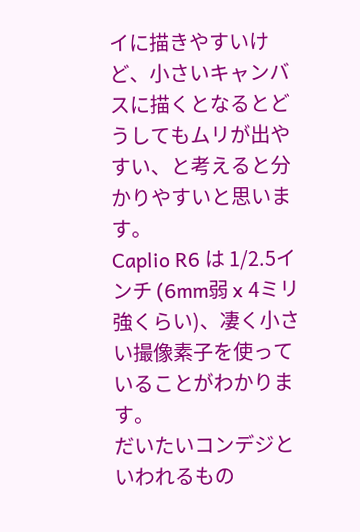イに描きやすいけど、小さいキャンバスに描くとなるとどうしてもムリが出やすい、と考えると分かりやすいと思います。
Caplio R6 は 1/2.5インチ (6mm弱 x 4ミリ強くらい)、凄く小さい撮像素子を使っていることがわかります。
だいたいコンデジといわれるもの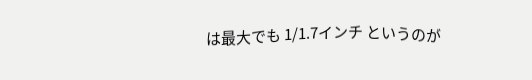は最大でも 1/1.7インチ というのが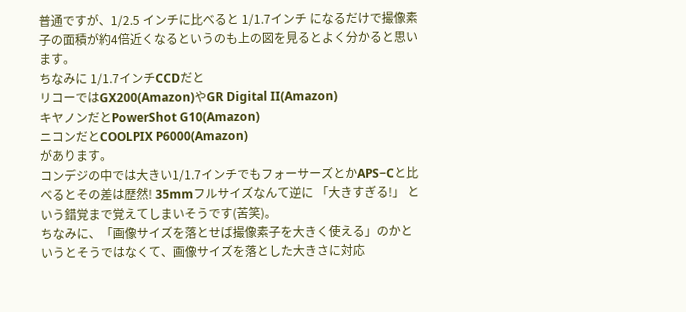普通ですが、1/2.5 インチに比べると 1/1.7インチ になるだけで撮像素子の面積が約4倍近くなるというのも上の図を見るとよく分かると思います。
ちなみに 1/1.7インチCCDだと
リコーではGX200(Amazon)やGR Digital II(Amazon)
キヤノンだとPowerShot G10(Amazon)
ニコンだとCOOLPIX P6000(Amazon)
があります。
コンデジの中では大きい1/1.7インチでもフォーサーズとかAPS−Cと比べるとその差は歴然! 35mmフルサイズなんて逆に 「大きすぎる!」 という錯覚まで覚えてしまいそうです(苦笑)。
ちなみに、「画像サイズを落とせば撮像素子を大きく使える」のかというとそうではなくて、画像サイズを落とした大きさに対応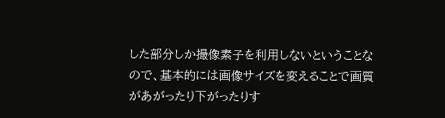した部分しか撮像素子を利用しないということなので、基本的には画像サイズを変えることで画質があがったり下がったりす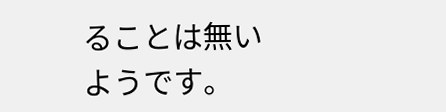ることは無いようです。